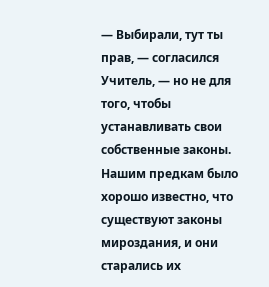— Выбирали, тут ты прав, — согласился Учитель, — но не для того, чтобы устанавливать свои собственные законы. Нашим предкам было хорошо известно, что существуют законы мироздания, и они старались их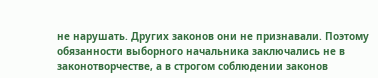не нарушать. Других законов они не признавали. Поэтому обязанности выборного начальника заключались не в законотворчестве, а в строгом соблюдении законов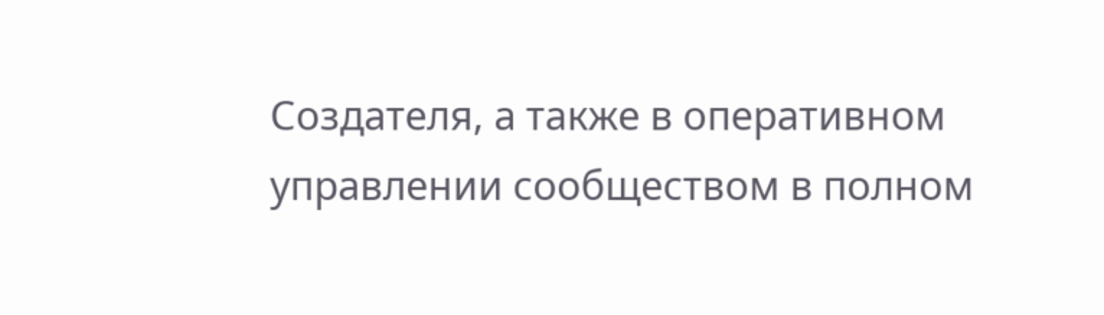Создателя, а также в оперативном управлении сообществом в полном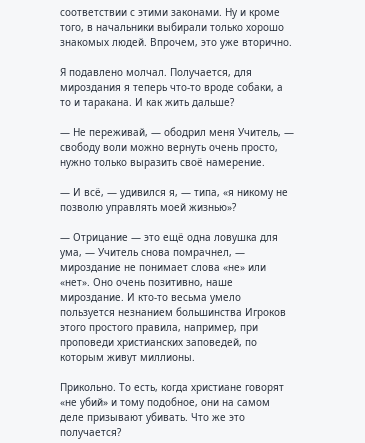соответствии с этими законами. Ну и кроме того, в начальники выбирали только хорошо знакомых людей. Впрочем, это уже вторично.

Я подавлено молчал. Получается, для мироздания я теперь что-то вроде собаки, а то и таракана. И как жить дальше?

— Не переживай, — ободрил меня Учитель, — свободу воли можно вернуть очень просто, нужно только выразить своё намерение.

— И всё, — удивился я, — типа, «я никому не позволю управлять моей жизнью»?

— Отрицание — это ещё одна ловушка для ума, — Учитель снова помрачнел, — мироздание не понимает слова «не» или «нет». Оно очень позитивно, наше мироздание. И кто-то весьма умело пользуется незнанием большинства Игроков этого простого правила, например, при проповеди христианских заповедей, по которым живут миллионы.

Прикольно. То есть, когда христиане говорят «не убий» и тому подобное, они на самом деле призывают убивать. Что же это получается?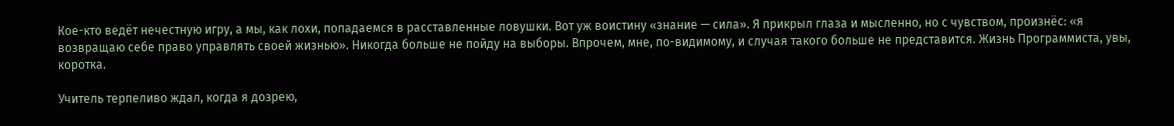Кое-кто ведёт нечестную игру, а мы, как лохи, попадаемся в расставленные ловушки. Вот уж воистину «знание — сила». Я прикрыл глаза и мысленно, но с чувством, произнёс: «я возвращаю себе право управлять своей жизнью». Никогда больше не пойду на выборы. Впрочем, мне, по-видимому, и случая такого больше не представится. Жизнь Программиста, увы, коротка.

Учитель терпеливо ждал, когда я дозрею,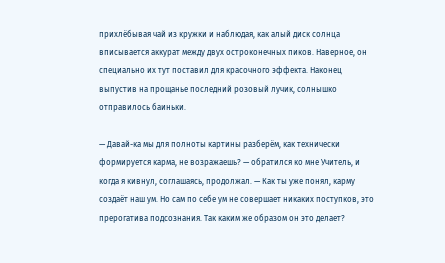прихлёбывая чай из кружки и наблюдая, как алый диск солнца вписывается аккурат между двух остроконечных пиков. Наверное, он специально их тут поставил для красочного эффекта. Наконец выпустив на прощанье последний розовый лучик, солнышко отправилось баиньки.

— Давай-ка мы для полноты картины разберём, как технически формируется карма, не возражаешь? — обратился ко мне Учитель, и когда я кивнул, соглашаясь, продолжал. — Как ты уже понял, карму создаёт наш ум. Но сам по себе ум не совершает никаких поступков, это прерогатива подсознания. Так каким же образом он это делает?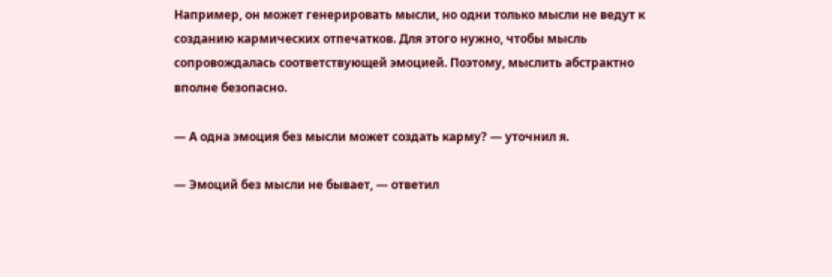Например, он может генерировать мысли, но одни только мысли не ведут к созданию кармических отпечатков. Для этого нужно, чтобы мысль сопровождалась соответствующей эмоцией. Поэтому, мыслить абстрактно вполне безопасно.

— А одна эмоция без мысли может создать карму? — уточнил я.

— Эмоций без мысли не бывает, — ответил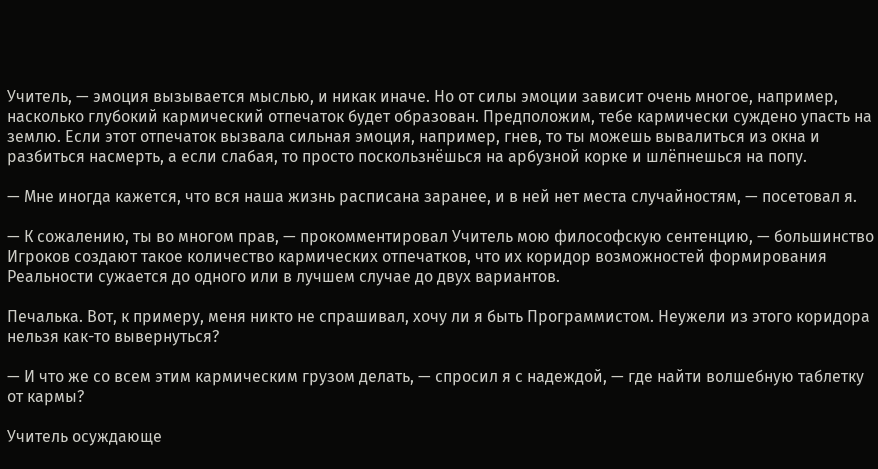Учитель, — эмоция вызывается мыслью, и никак иначе. Но от силы эмоции зависит очень многое, например, насколько глубокий кармический отпечаток будет образован. Предположим, тебе кармически суждено упасть на землю. Если этот отпечаток вызвала сильная эмоция, например, гнев, то ты можешь вывалиться из окна и разбиться насмерть, а если слабая, то просто поскользнёшься на арбузной корке и шлёпнешься на попу.

— Мне иногда кажется, что вся наша жизнь расписана заранее, и в ней нет места случайностям, — посетовал я.

— К сожалению, ты во многом прав, — прокомментировал Учитель мою философскую сентенцию, — большинство Игроков создают такое количество кармических отпечатков, что их коридор возможностей формирования Реальности сужается до одного или в лучшем случае до двух вариантов.

Печалька. Вот, к примеру, меня никто не спрашивал, хочу ли я быть Программистом. Неужели из этого коридора нельзя как-то вывернуться?

— И что же со всем этим кармическим грузом делать, — спросил я с надеждой, — где найти волшебную таблетку от кармы?

Учитель осуждающе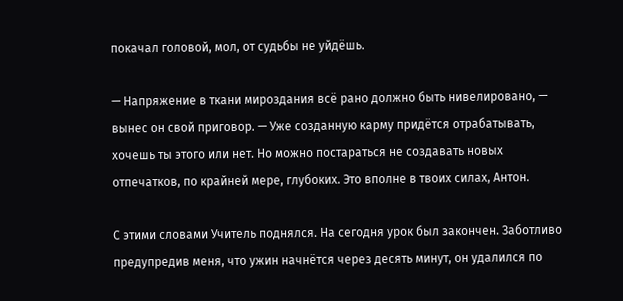покачал головой, мол, от судьбы не уйдёшь.

— Напряжение в ткани мироздания всё рано должно быть нивелировано, — вынес он свой приговор. — Уже созданную карму придётся отрабатывать, хочешь ты этого или нет. Но можно постараться не создавать новых отпечатков, по крайней мере, глубоких. Это вполне в твоих силах, Антон.

С этими словами Учитель поднялся. На сегодня урок был закончен. Заботливо предупредив меня, что ужин начнётся через десять минут, он удалился по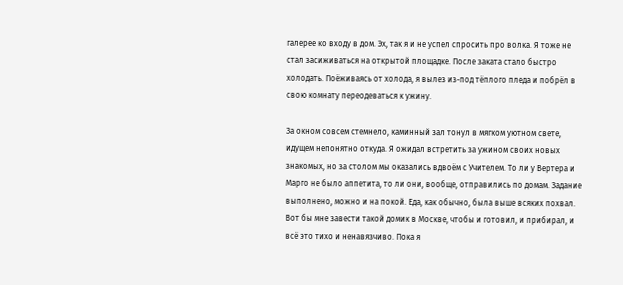галерее ко входу в дом. Эх, так я и не успел спросить про волка. Я тоже не стал засиживаться на открытой площадке. После заката стало быстро холодать. Поёживаясь от холода, я вылез из-под тёплого пледа и побрёл в свою комнату переодеваться к ужину.

За окном совсем стемнело, каминный зал тонул в мягком уютном свете, идущем непонятно откуда. Я ожидал встретить за ужином своих новых знакомых, но за столом мы оказались вдвоём с Учителем. То ли у Вертера и Марго не было аппетита, то ли они, вообще, отправились по домам. Задание выполнено, можно и на покой. Еда, как обычно, была выше всяких похвал. Вот бы мне завести такой домик в Москве, чтобы и готовил, и прибирал, и всё это тихо и ненавязчиво. Пока я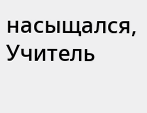насыщался, Учитель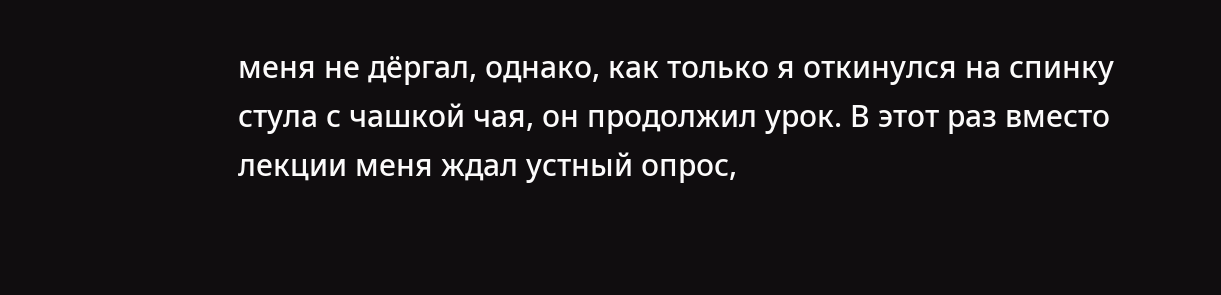меня не дёргал, однако, как только я откинулся на спинку стула с чашкой чая, он продолжил урок. В этот раз вместо лекции меня ждал устный опрос,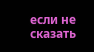если не сказать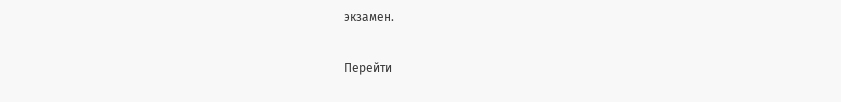экзамен.

Перейти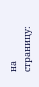на страницу: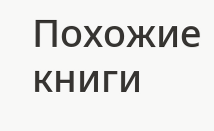Похожие книги